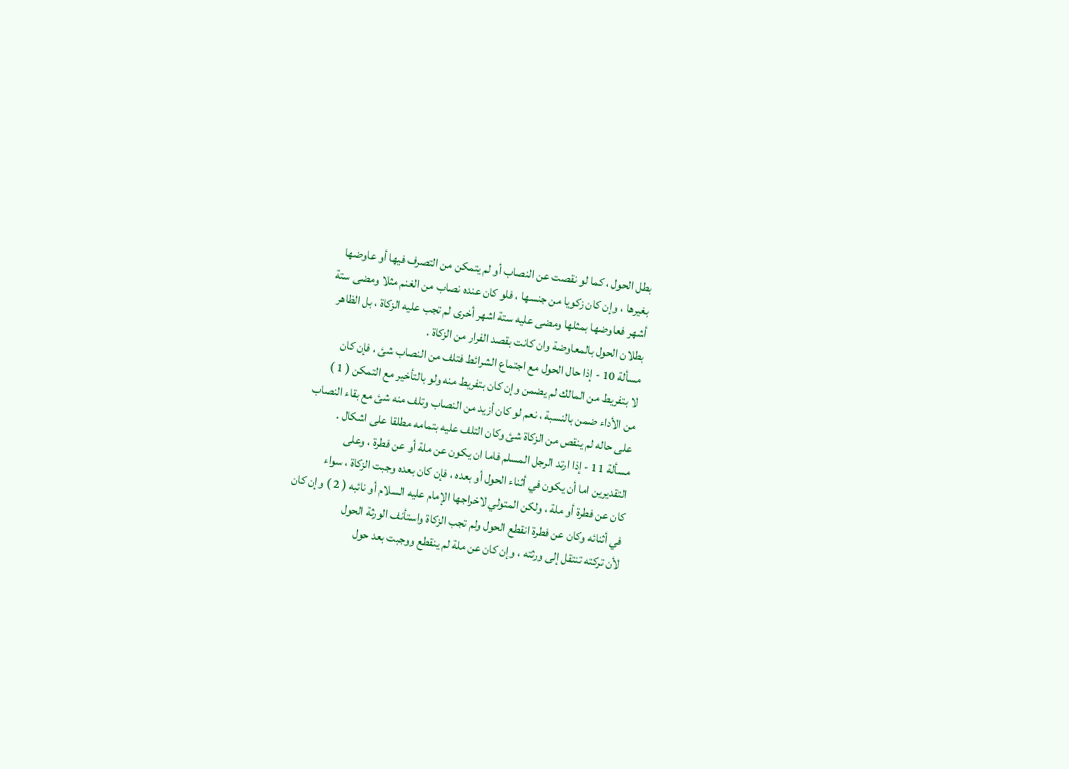بطل الحول ، كما لو نقصت عن النصاب أو لم يتمكن من التصرف فيها أو عاوضها
بغيرها ، وإن كان زكويا من جنسها ، فلو كان عنده نصاب من الغنم مثلا ومضى ستة
أشهر فعاوضها بمثلها ومضى عليه ستة اشهر أخرى لم تجب عليه الزكاة ، بل الظاهر
بطلان الحول بالمعاوضة وان كانت بقصد الفرار من الزكاة .
مسألة 10 - إذا حال الحول مع اجتماع الشرائط فتلف من النصاب شئ ، فإن كان
لا بتفريط من المالك لم يضمن وإن كان بتفريط منه ولو بالتأخير مع التمكن ( 1 )
من الأداء ضمن بالنسبة ، نعم لو كان أزيد من النصاب وتلف منه شئ مع بقاء النصاب
على حاله لم ينقص من الزكاة شئ وكان التلف عليه بتمامه مطلقا على اشكال .
مسألة 11 - إذا ارتد الرجل المسلم فاما ان يكون عن ملة أو عن فطرة ، وعلى
التقديرين اما أن يكون في أثناء الحول أو بعده ، فإن كان بعده وجبت الزكاة ، سواء
كان عن فطرة أو ملة ، ولكن المتولي لاخراجها الإمام عليه السلام أو نائبه ( 2 ) وإن كان
في أثنائه وكان عن فطرة انقطع الحول ولم تجب الزكاة واستأنف الورثة الحول
لأن تركته تنتقل إلى ورثته ، وإن كان عن ملة لم ينقطع ووجبت بعد حول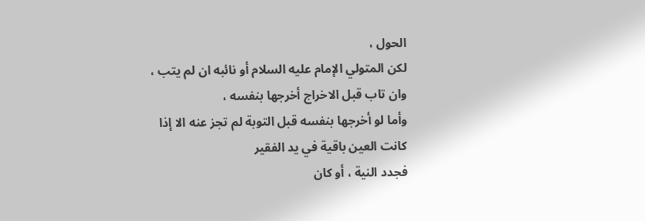الحول ،
لكن المتولي الإمام عليه السلام أو نائبه ان لم يتب ، وان تاب قبل الاخراج أخرجها بنفسه ،
وأما لو أخرجها بنفسه قبل التوبة لم تجز عنه الا إذا كانت العين باقية في يد الفقير
فجدد النية ، أو كان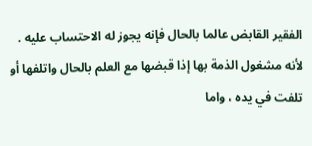الفقير القابض عالما بالحال فإنه يجوز له الاحتساب عليه .
لأنه مشغول الذمة بها إذا قبضها مع العلم بالحال واتلفها أو تلفت في يده ، واما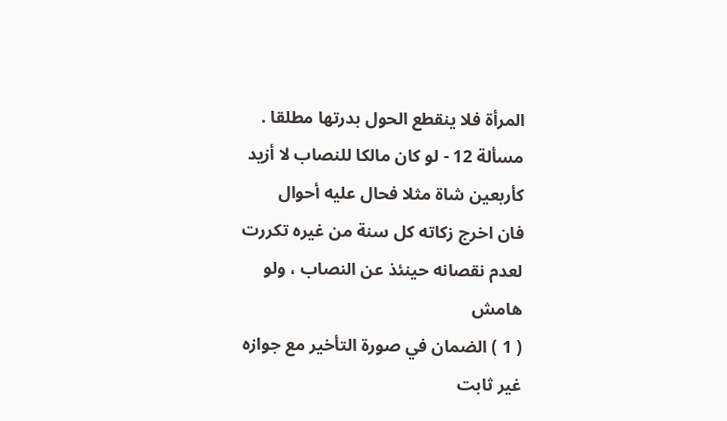المرأة فلا ينقطع الحول بدرتها مطلقا .
مسألة 12 - لو كان مالكا للنصاب لا أزيد كأربعين شاة مثلا فحال عليه أحوال
فان اخرج زكاته كل سنة من غيره تكررت لعدم نقصانه حينئذ عن النصاب ، ولو
هامش
( 1 ) الضمان في صورة التأخير مع جوازه غير ثابت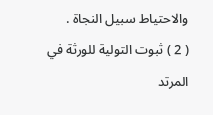والاحتياط سبيل النجاة .
( 2 ) ثبوت التولية للورثة في المرتد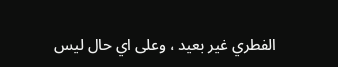الفطري غير بعيد ، وعلى اي حال ليس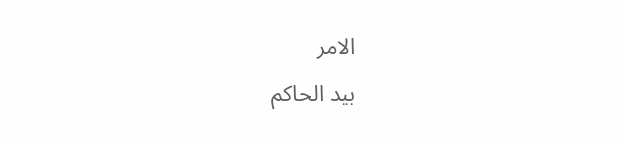الامر
بيد الحاكم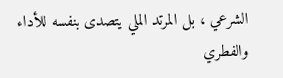الشرعي ، بل المرتد الملي يتصدى بنفسه للأداء والفطري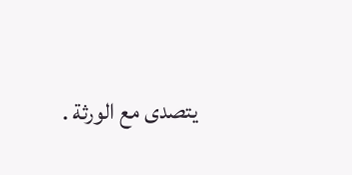يتصدى مع الورثة .